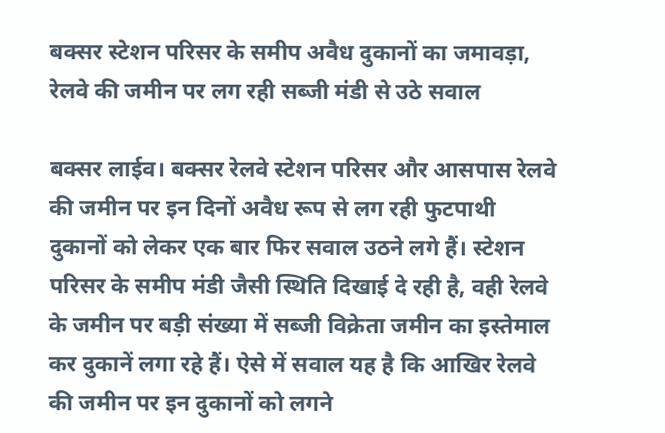बक्सर स्टेशन परिसर के समीप अवैध दुकानों का जमावड़ा, रेलवे की जमीन पर लग रही सब्जी मंडी से उठे सवाल

बक्सर लाईव। बक्सर रेलवे स्टेशन परिसर और आसपास रेलवे की जमीन पर इन दिनों अवैध रूप से लग रही फुटपाथी दुकानों को लेकर एक बार फिर सवाल उठने लगे हैं। स्टेशन परिसर के समीप मंडी जैसी स्थिति दिखाई दे रही है, वही रेलवे के जमीन पर बड़ी संख्या में सब्जी विक्रेता जमीन का इस्तेमाल कर दुकानें लगा रहे हैं। ऐसे में सवाल यह है कि आखिर रेलवे की जमीन पर इन दुकानों को लगने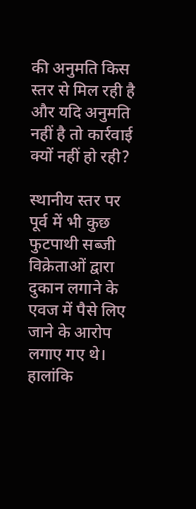की अनुमति किस स्तर से मिल रही है और यदि अनुमति नहीं है तो कार्रवाई क्यों नहीं हो रही?

स्थानीय स्तर पर पूर्व में भी कुछ फुटपाथी सब्जी विक्रेताओं द्वारा दुकान लगाने के एवज में पैसे लिए जाने के आरोप लगाए गए थे। हालांकि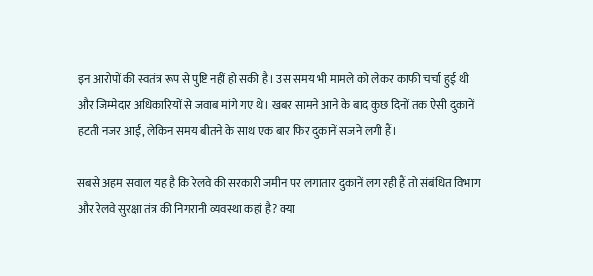इन आरोपों की स्वतंत्र रूप से पुष्टि नहीं हो सकी है। उस समय भी मामले को लेकर काफी चर्चा हुई थी और जिम्मेदार अधिकारियों से जवाब मांगे गए थे। खबर सामने आने के बाद कुछ दिनों तक ऐसी दुकानें हटती नजर आईं, लेकिन समय बीतने के साथ एक बार फिर दुकानें सजने लगी हैं।

सबसे अहम सवाल यह है कि रेलवे की सरकारी जमीन पर लगातार दुकानें लग रही हैं तो संबंधित विभाग और रेलवे सुरक्षा तंत्र की निगरानी व्यवस्था कहां है? क्या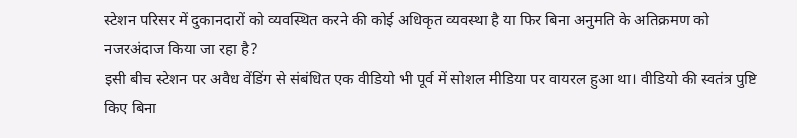स्टेशन परिसर में दुकानदारों को व्यवस्थित करने की कोई अधिकृत व्यवस्था है या फिर बिना अनुमति के अतिक्रमण को नजरअंदाज किया जा रहा है?
इसी बीच स्टेशन पर अवैध वेंडिंग से संबंधित एक वीडियो भी पूर्व में सोशल मीडिया पर वायरल हुआ था। वीडियो की स्वतंत्र पुष्टि किए बिना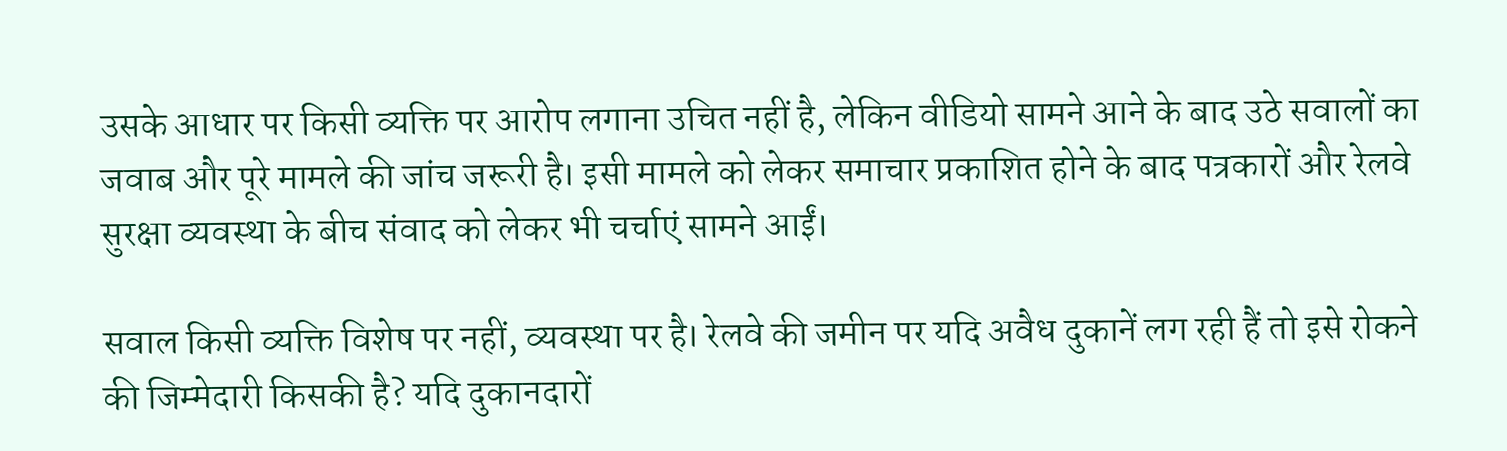उसके आधार पर किसी व्यक्ति पर आरोप लगाना उचित नहीं है, लेकिन वीडियो सामने आने के बाद उठे सवालों का जवाब और पूरे मामले की जांच जरूरी है। इसी मामले को लेकर समाचार प्रकाशित होने के बाद पत्रकारों और रेलवे सुरक्षा व्यवस्था के बीच संवाद को लेकर भी चर्चाएं सामने आईं।

सवाल किसी व्यक्ति विशेष पर नहीं, व्यवस्था पर है। रेलवे की जमीन पर यदि अवैध दुकानें लग रही हैं तो इसे रोकने की जिम्मेदारी किसकी है? यदि दुकानदारों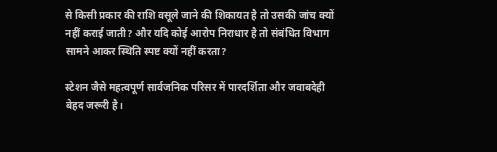से किसी प्रकार की राशि वसूले जाने की शिकायत है तो उसकी जांच क्यों नहीं कराई जाती? और यदि कोई आरोप निराधार है तो संबंधित विभाग सामने आकर स्थिति स्पष्ट क्यों नहीं करता?

स्टेशन जैसे महत्वपूर्ण सार्वजनिक परिसर में पारदर्शिता और जवाबदेही बेहद जरूरी है।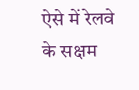ऐसे में रेलवे के सक्षम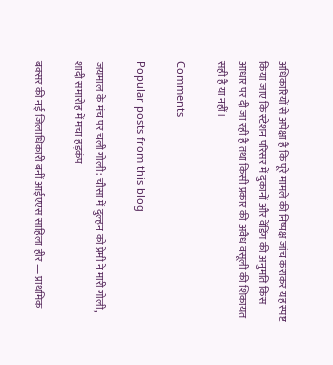अधिकारियों से अपेक्षा है कि पूरे मामले की निष्पक्ष जांच कराकर यह स्पष्ट किया जाए कि स्टेशन परिसर में दुकानों और वेंडिंग की अनुमति किस आधार पर दी जा रही है तथा किसी प्रकार की अवैध वसूली की शिकायत सही है या नहीं।

Comments

Popular posts from this blog

जयमाल के मंच पर चली गोली: चौसा में दुल्हन को प्रेमी ने मारी गोली, शादी समारोह में मचा हड़कंप

बक्सर की नई जिलाधिकारी बनीं आईएएस साहिला हीर — प्राथमिक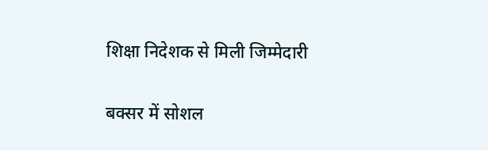शिक्षा निदेशक से मिली जिम्मेदारी

बक्सर में सोशल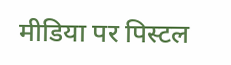मीडिया पर पिस्टल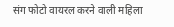संग फोटो वायरल करने वाली महिला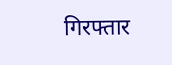गिरफ्तार